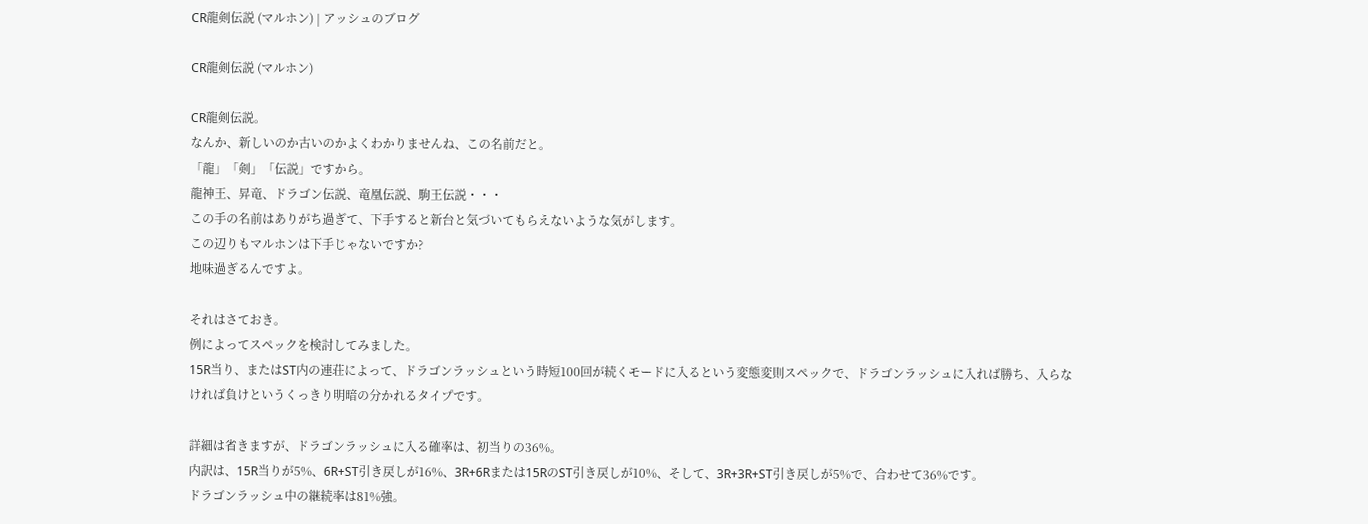CR龍剣伝説 (マルホン) | アッシュのブログ

CR龍剣伝説 (マルホン)

CR龍剣伝説。
なんか、新しいのか古いのかよくわかりませんね、この名前だと。
「龍」「剣」「伝説」ですから。
龍神王、昇竜、ドラゴン伝説、竜凰伝説、駒王伝説・・・
この手の名前はありがち過ぎて、下手すると新台と気づいてもらえないような気がします。
この辺りもマルホンは下手じゃないですか?
地味過ぎるんですよ。

それはさておき。
例によってスペックを検討してみました。
15R当り、またはST内の連荘によって、ドラゴンラッシュという時短100回が続くモードに入るという変態変則スペックで、ドラゴンラッシュに入れば勝ち、入らなければ負けというくっきり明暗の分かれるタイプです。

詳細は省きますが、ドラゴンラッシュに入る確率は、初当りの36%。
内訳は、15R当りが5%、6R+ST引き戻しが16%、3R+6Rまたは15RのST引き戻しが10%、そして、3R+3R+ST引き戻しが5%で、合わせて36%です。
ドラゴンラッシュ中の継続率は81%強。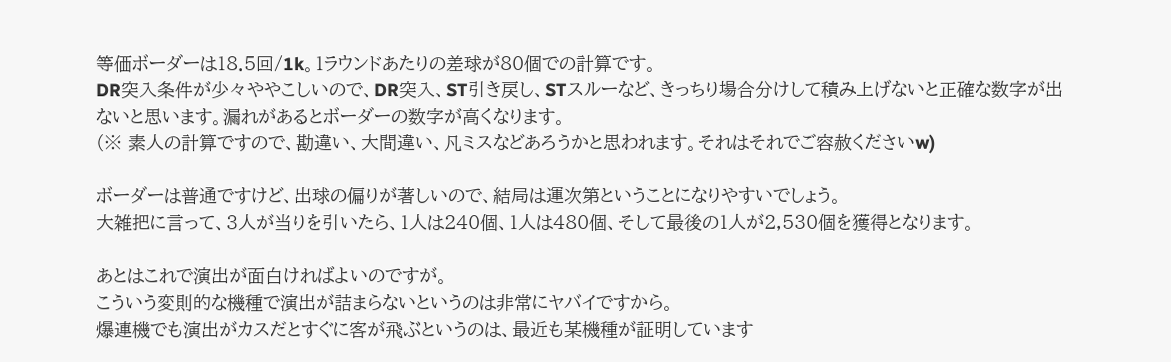等価ボーダーは18.5回/1k。1ラウンドあたりの差球が80個での計算です。
DR突入条件が少々ややこしいので、DR突入、ST引き戻し、STスルーなど、きっちり場合分けして積み上げないと正確な数字が出ないと思います。漏れがあるとボーダーの数字が高くなります。
(※ 素人の計算ですので、勘違い、大間違い、凡ミスなどあろうかと思われます。それはそれでご容赦くださいw)

ボーダーは普通ですけど、出球の偏りが著しいので、結局は運次第ということになりやすいでしょう。
大雑把に言って、3人が当りを引いたら、1人は240個、1人は480個、そして最後の1人が2,530個を獲得となります。

あとはこれで演出が面白ければよいのですが。
こういう変則的な機種で演出が詰まらないというのは非常にヤバイですから。
爆連機でも演出がカスだとすぐに客が飛ぶというのは、最近も某機種が証明しています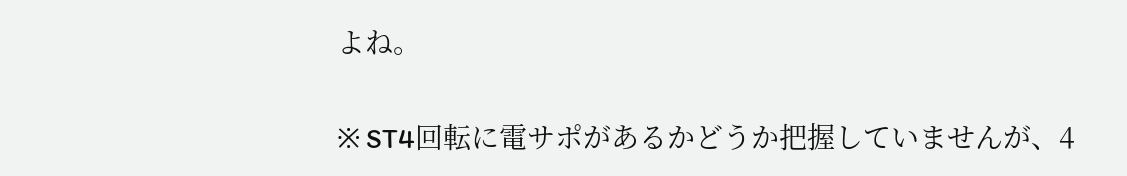よね。


※ ST4回転に電サポがあるかどうか把握していませんが、4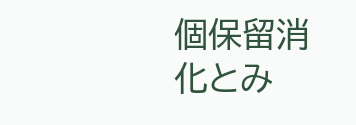個保留消化とみ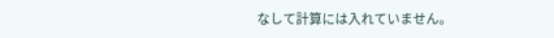なして計算には入れていません。